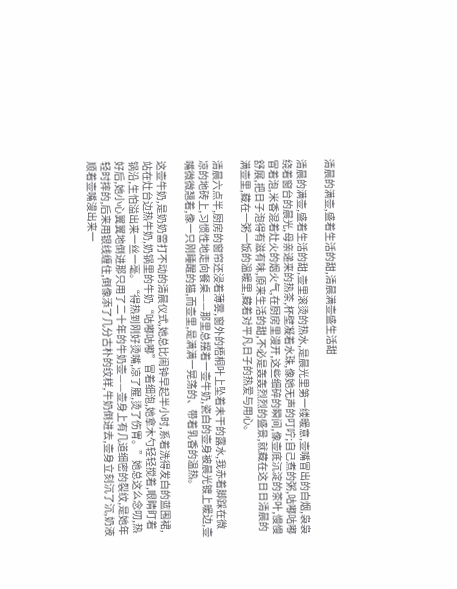清晨的满壶,盛着生活的甜,清晨满壶盛生活甜

清晨的满壶,盛着生活的甜,壶里滚烫的热水,是晨光里第一缕暖意,壶嘴冒出的白烟,袅袅绕着窗台的晨光,母亲递来的热茶,杯壁凝着水珠,像她无声的叮咛;自己煮的粥,咕嘟咕嘟冒着泡,米香混着灶火的烟火气,在厨房里漫开,这些细碎的瞬间,像壶底沉淀的茶叶,慢慢舒展,把日子泡得有滋有味,原来生活的甜,不必是轰轰烈烈的盛景,就藏在这日日清晨的满壶里,藏在一粥一饭的温暖里,藏着对平凡日子的热爱与用心。

清晨六点半,厨房的窗帘还浸着薄雾,窗外的梧桐叶上坠着未干的露水,我赤着脚踩在微凉的地砖上,习惯性地走向餐桌——那里总摆着一壶牛奶,瓷白的壶身被晨光镀上暖边,壶嘴微微翘着,像一只刚睡醒的猫,而壶里,是满满一晃荡的、带着乳香的温热。

这壶牛奶,是奶奶雷打不动的清晨仪式,她总比闹钟早起半小时,系着洗得发白的蓝围裙,站在灶台边热牛奶,奶锅里的牛奶“咕嘟咕嘟”冒着细泡,她拿木勺轻轻搅着,眼睛盯着锅沿,生怕溢出来一丝一毫。“得热到刚好烫嘴,凉了腥,烫了伤胃。”她总这么念叨,热好后,她小心翼翼地倒进那只用了二十年的牛奶壶——壶身上有几道细密的裂纹,是她年轻时摔的,后来用银线缠住,倒像添了几分古朴的纹样,牛奶倒进去,壶身立刻沉了沉,奶液顺着壶嘴漫出来一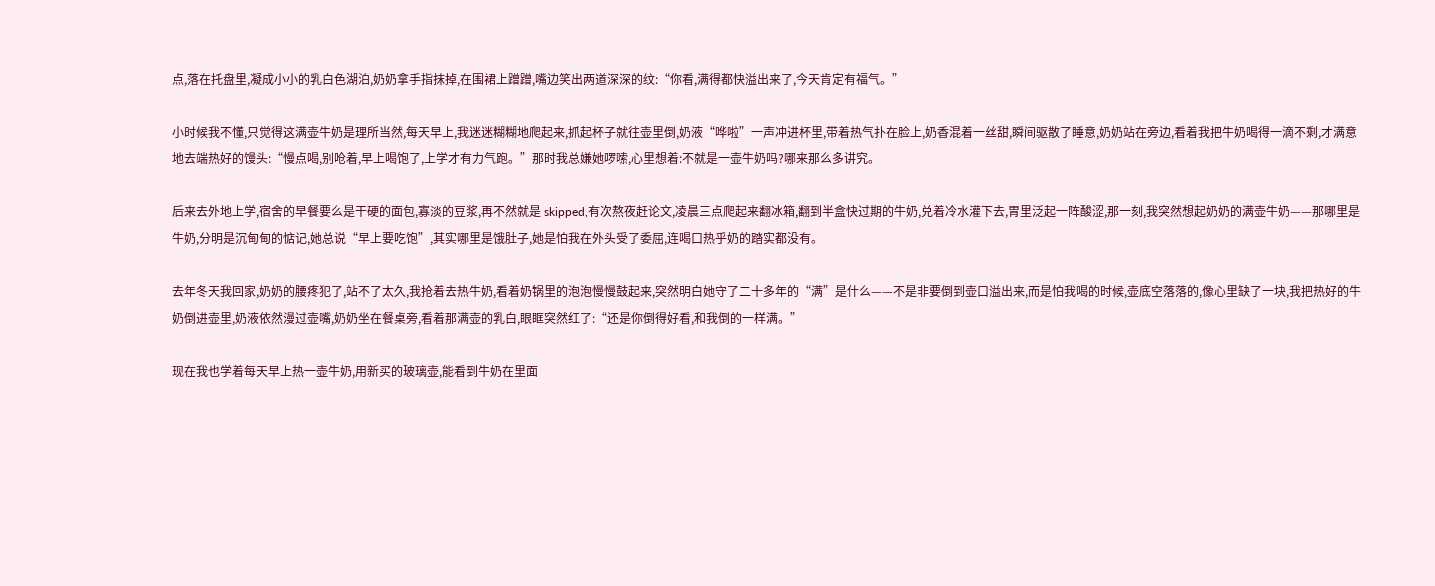点,落在托盘里,凝成小小的乳白色湖泊,奶奶拿手指抹掉,在围裙上蹭蹭,嘴边笑出两道深深的纹:“你看,满得都快溢出来了,今天肯定有福气。”

小时候我不懂,只觉得这满壶牛奶是理所当然,每天早上,我迷迷糊糊地爬起来,抓起杯子就往壶里倒,奶液“哗啦”一声冲进杯里,带着热气扑在脸上,奶香混着一丝甜,瞬间驱散了睡意,奶奶站在旁边,看着我把牛奶喝得一滴不剩,才满意地去端热好的馒头:“慢点喝,别呛着,早上喝饱了,上学才有力气跑。”那时我总嫌她啰嗦,心里想着:不就是一壶牛奶吗?哪来那么多讲究。

后来去外地上学,宿舍的早餐要么是干硬的面包,寡淡的豆浆,再不然就是 skipped,有次熬夜赶论文,凌晨三点爬起来翻冰箱,翻到半盒快过期的牛奶,兑着冷水灌下去,胃里泛起一阵酸涩,那一刻,我突然想起奶奶的满壶牛奶——那哪里是牛奶,分明是沉甸甸的惦记,她总说“早上要吃饱”,其实哪里是饿肚子,她是怕我在外头受了委屈,连喝口热乎奶的踏实都没有。

去年冬天我回家,奶奶的腰疼犯了,站不了太久,我抢着去热牛奶,看着奶锅里的泡泡慢慢鼓起来,突然明白她守了二十多年的“满”是什么——不是非要倒到壶口溢出来,而是怕我喝的时候,壶底空落落的,像心里缺了一块,我把热好的牛奶倒进壶里,奶液依然漫过壶嘴,奶奶坐在餐桌旁,看着那满壶的乳白,眼眶突然红了:“还是你倒得好看,和我倒的一样满。”

现在我也学着每天早上热一壶牛奶,用新买的玻璃壶,能看到牛奶在里面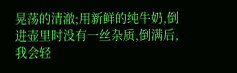晃荡的清澈;用新鲜的纯牛奶,倒进壶里时没有一丝杂质,倒满后,我会轻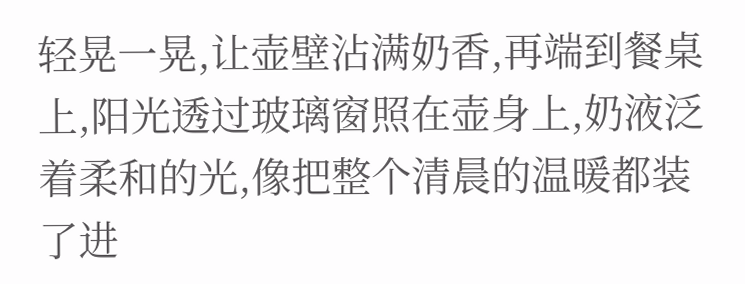轻晃一晃,让壶壁沾满奶香,再端到餐桌上,阳光透过玻璃窗照在壶身上,奶液泛着柔和的光,像把整个清晨的温暖都装了进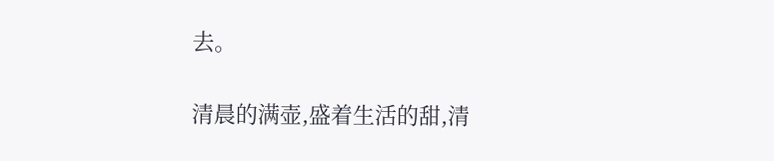去。

清晨的满壶,盛着生活的甜,清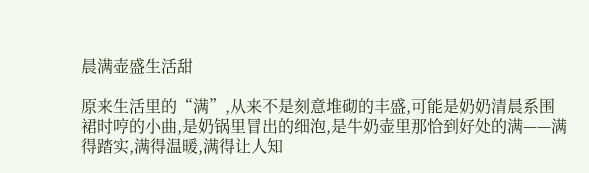晨满壶盛生活甜

原来生活里的“满”,从来不是刻意堆砌的丰盛,可能是奶奶清晨系围裙时哼的小曲,是奶锅里冒出的细泡,是牛奶壶里那恰到好处的满——满得踏实,满得温暖,满得让人知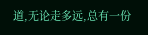道,无论走多远,总有一份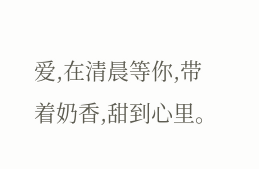爱,在清晨等你,带着奶香,甜到心里。